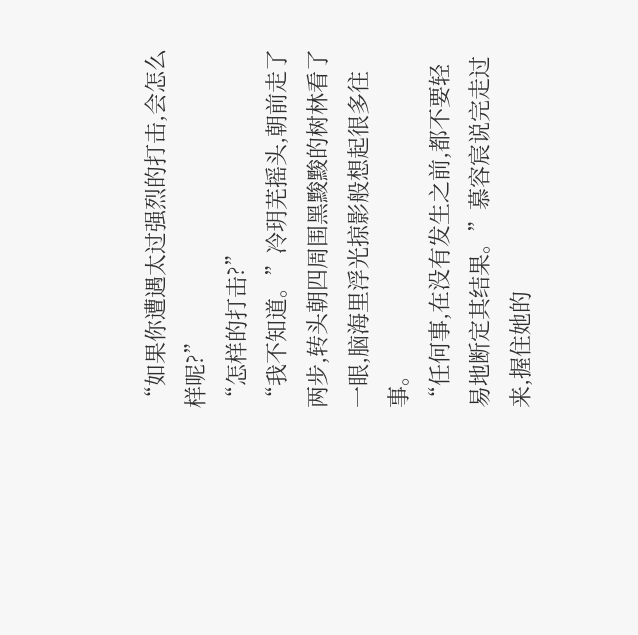“如果你遭遇太过强烈的打击,会怎么样呢?”
“怎样的打击?”
“我不知道。”冷玥芜摇头,朝前走了两步,转头朝四周围黑黢黢的树林看了一眼,脑海里浮光掠影般想起很多往事。
“任何事,在没有发生之前,都不要轻易地断定其结果。”慕容宸说完走过来,握住她的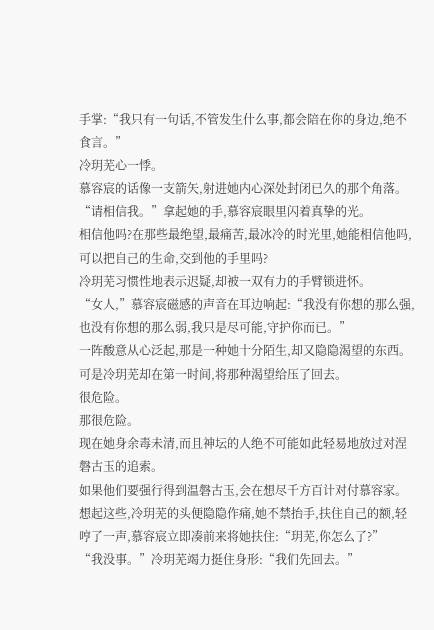手掌:“我只有一句话,不管发生什么事,都会陪在你的身边,绝不食言。”
冷玥芜心一悸。
慕容宸的话像一支箭矢,射进她内心深处封闭已久的那个角落。
“请相信我。”拿起她的手,慕容宸眼里闪着真挚的光。
相信他吗?在那些最绝望,最痛苦,最冰冷的时光里,她能相信他吗,可以把自己的生命,交到他的手里吗?
冷玥芜习惯性地表示迟疑,却被一双有力的手臂锁进怀。
“女人,”慕容宸磁感的声音在耳边响起:“我没有你想的那么强,也没有你想的那么弱,我只是尽可能,守护你而已。”
一阵酸意从心泛起,那是一种她十分陌生,却又隐隐渴望的东西。
可是冷玥芜却在第一时间,将那种渴望给压了回去。
很危险。
那很危险。
现在她身余毒未清,而且神坛的人绝不可能如此轻易地放过对涅磐古玉的追索。
如果他们要强行得到温磐古玉,会在想尽千方百计对付慕容家。
想起这些,冷玥芜的头便隐隐作痛,她不禁抬手,扶住自己的额,轻哼了一声,慕容宸立即凑前来将她扶住:“玥芜,你怎么了?”
“我没事。”冷玥芜竭力挺住身形:“我们先回去。”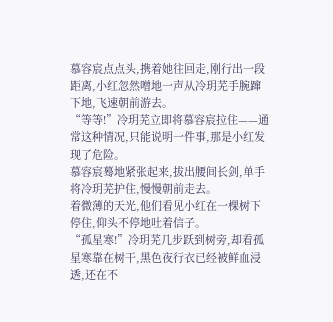慕容宸点点头,携着她往回走,刚行出一段距离,小红忽然噌地一声从冷玥芜手腕蹿下地,飞速朝前游去。
“等等!”冷玥芜立即将慕容宸拉住——通常这种情况,只能说明一件事,那是小红发现了危险。
慕容宸蓦地紧张起来,拔出腰间长剑,单手将冷玥芜护住,慢慢朝前走去。
着微薄的天光,他们看见小红在一棵树下停住,仰头不停地吐着信子。
“孤星寒!”冷玥芜几步跃到树旁,却看孤星寒靠在树干,黑色夜行衣已经被鲜血浸透,还在不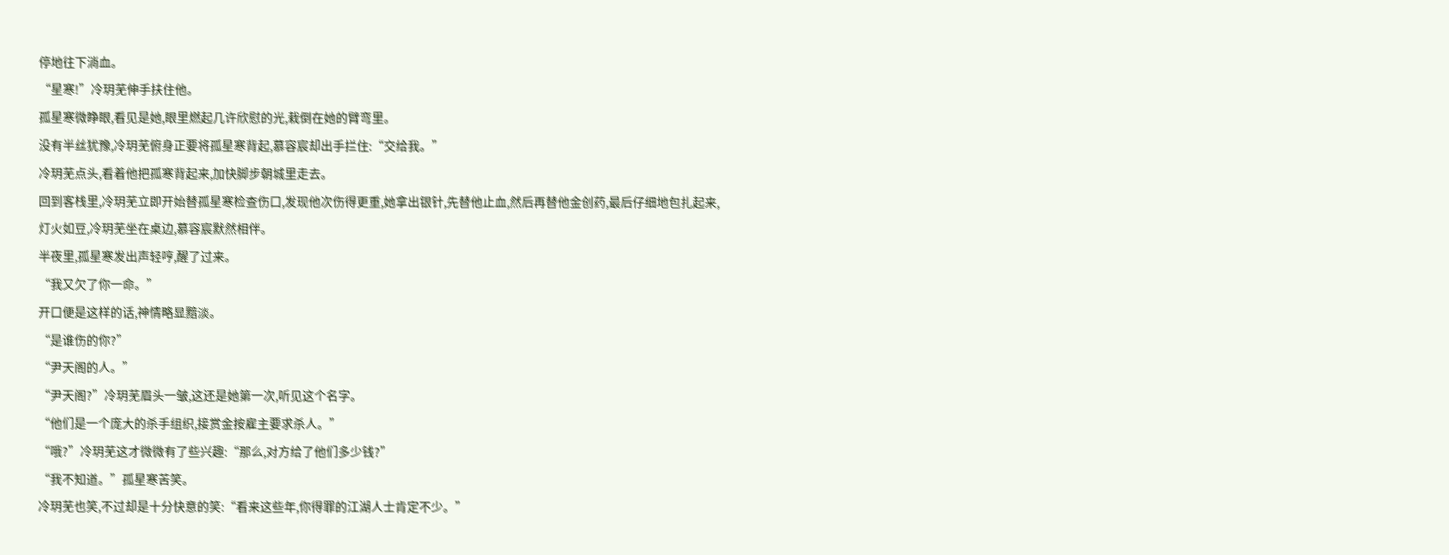停地往下淌血。
“星寒!”冷玥芜伸手扶住他。
孤星寒微睁眼,看见是她,眼里燃起几许欣慰的光,栽倒在她的臂弯里。
没有半丝犹豫,冷玥芜俯身正要将孤星寒背起,慕容宸却出手拦住:“交给我。”
冷玥芜点头,看着他把孤寒背起来,加快脚步朝城里走去。
回到客栈里,冷玥芜立即开始替孤星寒检查伤口,发现他次伤得更重,她拿出银针,先替他止血,然后再替他金创药,最后仔细地包扎起来,
灯火如豆,冷玥芜坐在桌边,慕容宸默然相伴。
半夜里,孤星寒发出声轻哼,醒了过来。
“我又欠了你一命。”
开口便是这样的话,神情略显黯淡。
“是谁伤的你?”
“尹天阁的人。”
“尹天阁?”冷玥芜眉头一皱,这还是她第一次,听见这个名字。
“他们是一个庞大的杀手组织,接赏金按雇主要求杀人。”
“哦?”冷玥芜这才微微有了些兴趣:“那么,对方给了他们多少钱?”
“我不知道。”孤星寒苦笑。
冷玥芜也笑,不过却是十分快意的笑:“看来这些年,你得罪的江湖人士肯定不少。”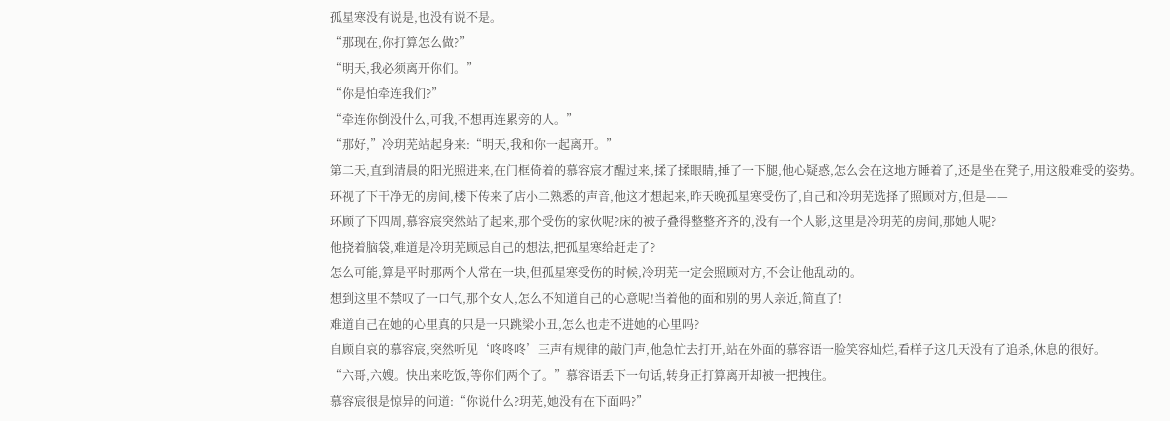孤星寒没有说是,也没有说不是。
“那现在,你打算怎么做?”
“明天,我必须离开你们。”
“你是怕牵连我们?”
“牵连你倒没什么,可我,不想再连累旁的人。”
“那好,”冷玥芜站起身来:“明天,我和你一起离开。”
第二天,直到清晨的阳光照进来,在门框倚着的慕容宸才醒过来,揉了揉眼睛,捶了一下腿,他心疑惑,怎么会在这地方睡着了,还是坐在凳子,用这般难受的姿势。
环视了下干净无的房间,楼下传来了店小二熟悉的声音,他这才想起来,昨天晚孤星寒受伤了,自己和冷玥芜选择了照顾对方,但是——
环顾了下四周,慕容宸突然站了起来,那个受伤的家伙呢?床的被子叠得整整齐齐的,没有一个人影,这里是冷玥芜的房间,那她人呢?
他挠着脑袋,难道是冷玥芜顾忌自己的想法,把孤星寒给赶走了?
怎么可能,算是平时那两个人常在一块,但孤星寒受伤的时候,冷玥芜一定会照顾对方,不会让他乱动的。
想到这里不禁叹了一口气,那个女人,怎么不知道自己的心意呢!当着他的面和别的男人亲近,简直了!
难道自己在她的心里真的只是一只跳梁小丑,怎么也走不进她的心里吗?
自顾自哀的慕容宸,突然听见‘咚咚咚’三声有规律的敲门声,他急忙去打开,站在外面的慕容语一脸笑容灿烂,看样子这几天没有了追杀,休息的很好。
“六哥,六嫂。快出来吃饭,等你们两个了。”慕容语丢下一句话,转身正打算离开却被一把拽住。
慕容宸很是惊异的问道:“你说什么?玥芜,她没有在下面吗?”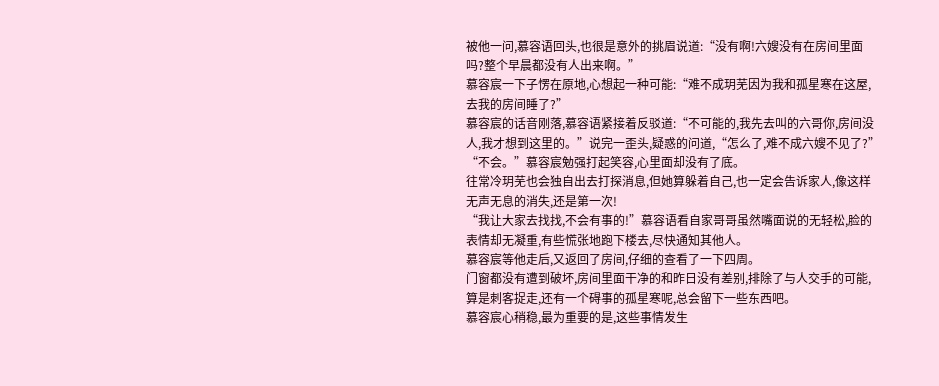被他一问,慕容语回头,也很是意外的挑眉说道:“没有啊!六嫂没有在房间里面吗?整个早晨都没有人出来啊。”
慕容宸一下子愣在原地,心想起一种可能:“难不成玥芜因为我和孤星寒在这屋,去我的房间睡了?”
慕容宸的话音刚落,慕容语紧接着反驳道:“不可能的,我先去叫的六哥你,房间没人,我才想到这里的。”说完一歪头,疑惑的问道,“怎么了,难不成六嫂不见了?”
“不会。”慕容宸勉强打起笑容,心里面却没有了底。
往常冷玥芜也会独自出去打探消息,但她算躲着自己,也一定会告诉家人,像这样无声无息的消失,还是第一次!
“我让大家去找找,不会有事的!”慕容语看自家哥哥虽然嘴面说的无轻松,脸的表情却无凝重,有些慌张地跑下楼去,尽快通知其他人。
慕容宸等他走后,又返回了房间,仔细的查看了一下四周。
门窗都没有遭到破坏,房间里面干净的和昨日没有差别,排除了与人交手的可能,算是刺客捉走,还有一个碍事的孤星寒呢,总会留下一些东西吧。
慕容宸心稍稳,最为重要的是,这些事情发生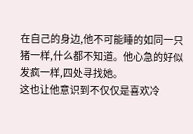在自己的身边,他不可能睡的如同一只猪一样,什么都不知道。他心急的好似发疯一样,四处寻找她。
这也让他意识到不仅仅是喜欢冷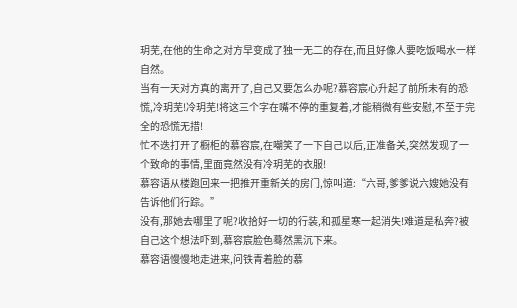玥芜,在他的生命之对方早变成了独一无二的存在,而且好像人要吃饭喝水一样自然。
当有一天对方真的离开了,自己又要怎么办呢?慕容宸心升起了前所未有的恐慌,冷玥芜!冷玥芜!将这三个字在嘴不停的重复着,才能稍微有些安慰,不至于完全的恐慌无措!
忙不迭打开了橱柜的慕容宸,在嘲笑了一下自己以后,正准备关,突然发现了一个致命的事情,里面竟然没有冷玥芜的衣服!
慕容语从楼跑回来一把推开重新关的房门,惊叫道:“六哥,爹爹说六嫂她没有告诉他们行踪。”
没有,那她去哪里了呢?收拾好一切的行装,和孤星寒一起消失!难道是私奔?被自己这个想法吓到,慕容宸脸色蓦然黑沉下来。
慕容语慢慢地走进来,问铁青着脸的慕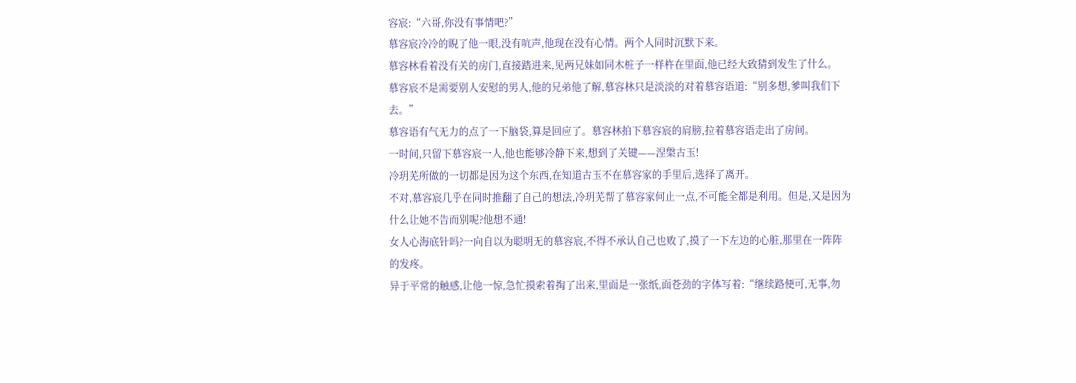容宸:“六哥,你没有事情吧?”
慕容宸冷冷的睨了他一眼,没有吭声,他现在没有心情。两个人同时沉默下来。
慕容林看着没有关的房门,直接踏进来,见两兄妹如同木桩子一样杵在里面,他已经大致猜到发生了什么。
慕容宸不是需要别人安慰的男人,他的兄弟他了解,慕容林只是淡淡的对着慕容语道:“别多想,爹叫我们下去。”
慕容语有气无力的点了一下脑袋,算是回应了。慕容林拍下慕容宸的肩膀,拉着慕容语走出了房间。
一时间,只留下慕容宸一人,他也能够冷静下来,想到了关键——涅槃古玉!
冷玥芜所做的一切都是因为这个东西,在知道古玉不在慕容家的手里后,选择了离开。
不对,慕容宸几乎在同时推翻了自己的想法,冷玥芜帮了慕容家何止一点,不可能全都是利用。但是,又是因为什么让她不告而别呢?他想不通!
女人心海底针吗?一向自以为聪明无的慕容宸,不得不承认自己也败了,摸了一下左边的心脏,那里在一阵阵的发疼。
异于平常的触感,让他一惊,急忙摸索着掏了出来,里面是一张纸,面苍劲的字体写着:“继续路便可,无事,勿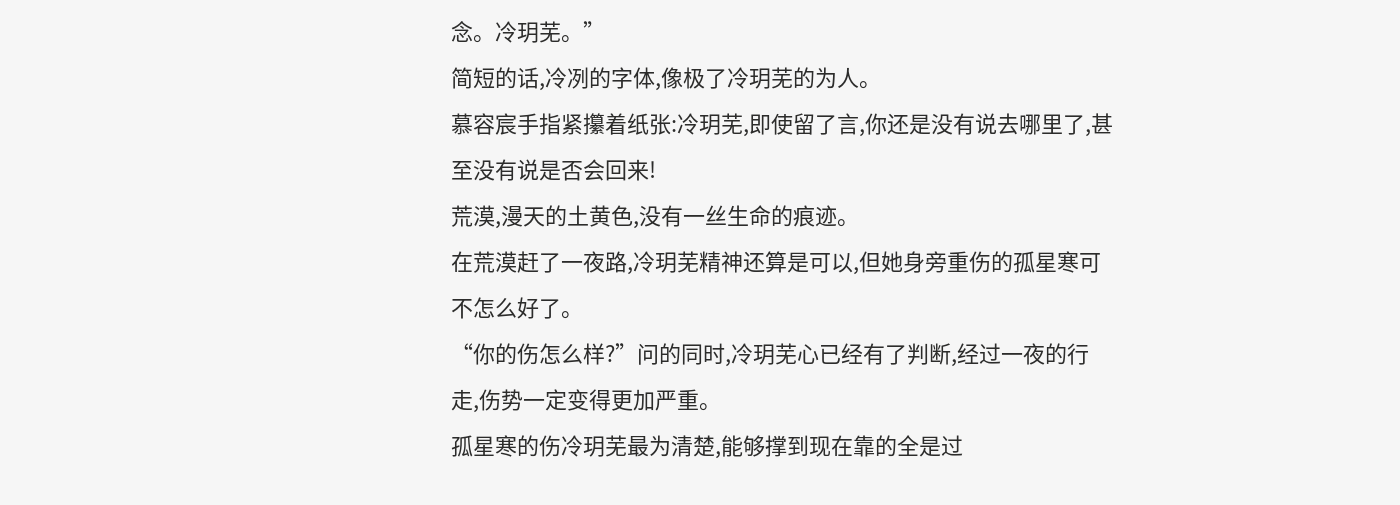念。冷玥芜。”
简短的话,冷冽的字体,像极了冷玥芜的为人。
慕容宸手指紧攥着纸张:冷玥芜,即使留了言,你还是没有说去哪里了,甚至没有说是否会回来!
荒漠,漫天的土黄色,没有一丝生命的痕迹。
在荒漠赶了一夜路,冷玥芜精神还算是可以,但她身旁重伤的孤星寒可不怎么好了。
“你的伤怎么样?”问的同时,冷玥芜心已经有了判断,经过一夜的行走,伤势一定变得更加严重。
孤星寒的伤冷玥芜最为清楚,能够撑到现在靠的全是过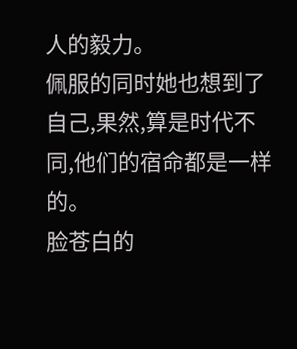人的毅力。
佩服的同时她也想到了自己,果然,算是时代不同,他们的宿命都是一样的。
脸苍白的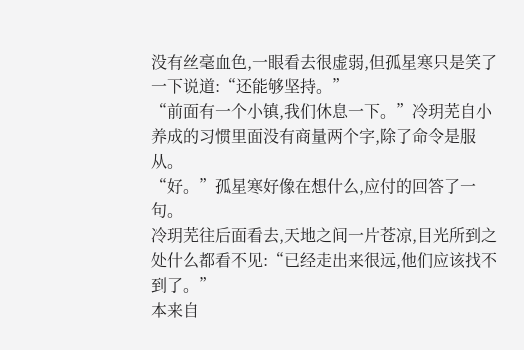没有丝毫血色,一眼看去很虚弱,但孤星寒只是笑了一下说道:“还能够坚持。”
“前面有一个小镇,我们休息一下。”冷玥芜自小养成的习惯里面没有商量两个字,除了命令是服从。
“好。”孤星寒好像在想什么,应付的回答了一句。
冷玥芜往后面看去,天地之间一片苍凉,目光所到之处什么都看不见:“已经走出来很远,他们应该找不到了。”
本来自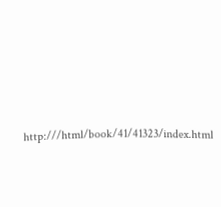http:///html/book/41/41323/index.html